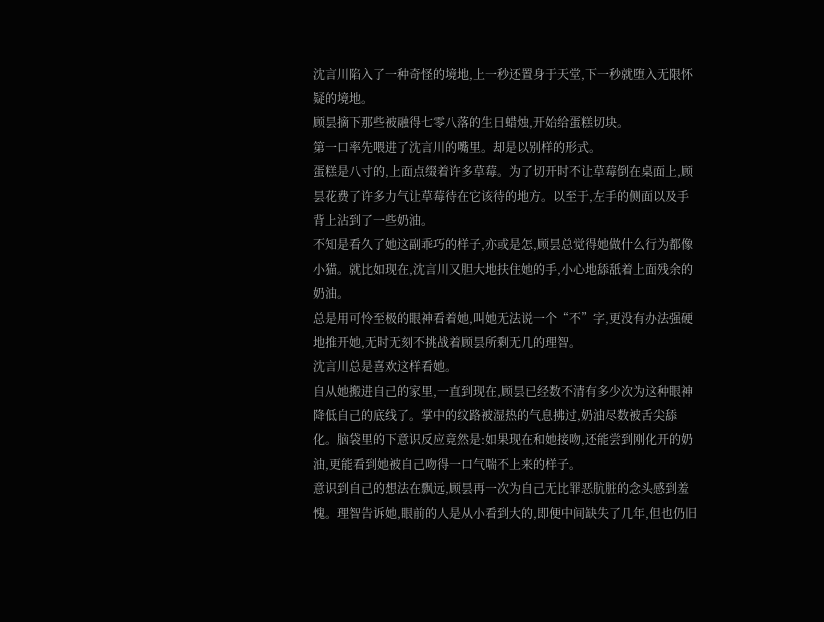沈言川陷入了一种奇怪的境地,上一秒还置身于天堂,下一秒就堕入无限怀疑的境地。
顾昙摘下那些被融得七零八落的生日蜡烛,开始给蛋糕切块。
第一口率先喂进了沈言川的嘴里。却是以别样的形式。
蛋糕是八寸的,上面点缀着许多草莓。为了切开时不让草莓倒在桌面上,顾昙花费了许多力气让草莓待在它该待的地方。以至于,左手的侧面以及手背上沾到了一些奶油。
不知是看久了她这副乖巧的样子,亦或是怎,顾昙总觉得她做什么行为都像小猫。就比如现在,沈言川又胆大地扶住她的手,小心地舔舐着上面残余的奶油。
总是用可怜至极的眼神看着她,叫她无法说一个“不”字,更没有办法强硬地推开她,无时无刻不挑战着顾昙所剩无几的理智。
沈言川总是喜欢这样看她。
自从她搬进自己的家里,一直到现在,顾昙已经数不清有多少次为这种眼神降低自己的底线了。掌中的纹路被湿热的气息拂过,奶油尽数被舌尖舔化。脑袋里的下意识反应竟然是:如果现在和她接吻,还能尝到刚化开的奶油,更能看到她被自己吻得一口气喘不上来的样子。
意识到自己的想法在飘远,顾昙再一次为自己无比罪恶肮脏的念头感到羞愧。理智告诉她,眼前的人是从小看到大的,即便中间缺失了几年,但也仍旧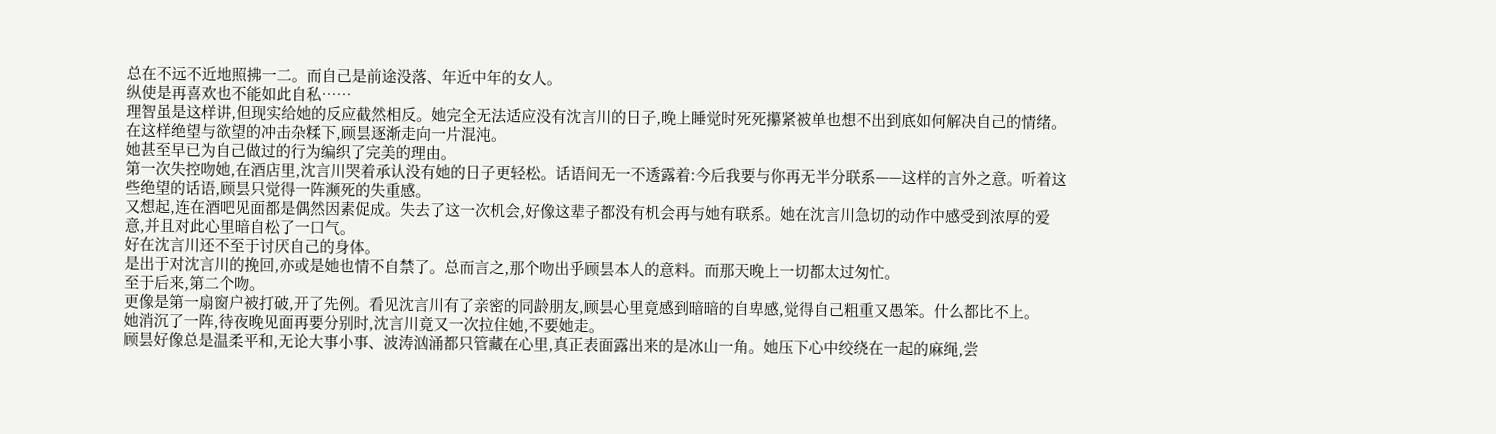总在不远不近地照拂一二。而自己是前途没落、年近中年的女人。
纵使是再喜欢也不能如此自私……
理智虽是这样讲,但现实给她的反应截然相反。她完全无法适应没有沈言川的日子,晚上睡觉时死死攥紧被单也想不出到底如何解决自己的情绪。
在这样绝望与欲望的冲击杂糅下,顾昙逐渐走向一片混沌。
她甚至早已为自己做过的行为编织了完美的理由。
第一次失控吻她,在酒店里,沈言川哭着承认没有她的日子更轻松。话语间无一不透露着:今后我要与你再无半分联系——这样的言外之意。听着这些绝望的话语,顾昙只觉得一阵濒死的失重感。
又想起,连在酒吧见面都是偶然因素促成。失去了这一次机会,好像这辈子都没有机会再与她有联系。她在沈言川急切的动作中感受到浓厚的爱意,并且对此心里暗自松了一口气。
好在沈言川还不至于讨厌自己的身体。
是出于对沈言川的挽回,亦或是她也情不自禁了。总而言之,那个吻出乎顾昙本人的意料。而那天晚上一切都太过匆忙。
至于后来,第二个吻。
更像是第一扇窗户被打破,开了先例。看见沈言川有了亲密的同龄朋友,顾昙心里竟感到暗暗的自卑感,觉得自己粗重又愚笨。什么都比不上。
她消沉了一阵,待夜晚见面再要分别时,沈言川竟又一次拉住她,不要她走。
顾昙好像总是温柔平和,无论大事小事、波涛汹涌都只管藏在心里,真正表面露出来的是冰山一角。她压下心中绞绕在一起的麻绳,尝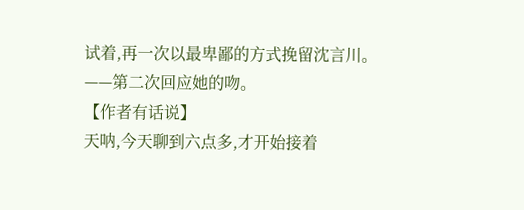试着,再一次以最卑鄙的方式挽留沈言川。
——第二次回应她的吻。
【作者有话说】
天呐,今天聊到六点多,才开始接着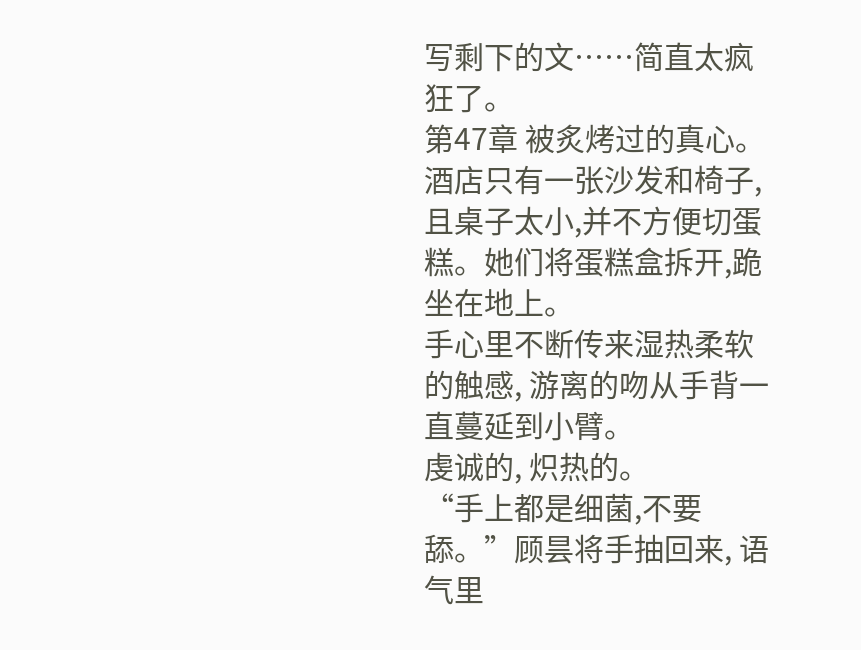写剩下的文……简直太疯狂了。
第47章 被炙烤过的真心。
酒店只有一张沙发和椅子, 且桌子太小,并不方便切蛋糕。她们将蛋糕盒拆开,跪坐在地上。
手心里不断传来湿热柔软的触感, 游离的吻从手背一直蔓延到小臂。
虔诚的, 炽热的。
“手上都是细菌,不要舔。”顾昙将手抽回来, 语气里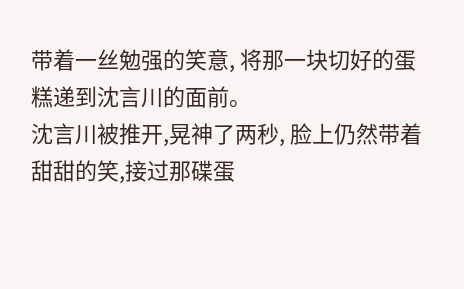带着一丝勉强的笑意, 将那一块切好的蛋糕递到沈言川的面前。
沈言川被推开,晃神了两秒, 脸上仍然带着甜甜的笑,接过那碟蛋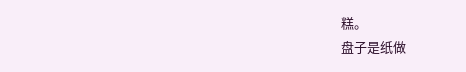糕。
盘子是纸做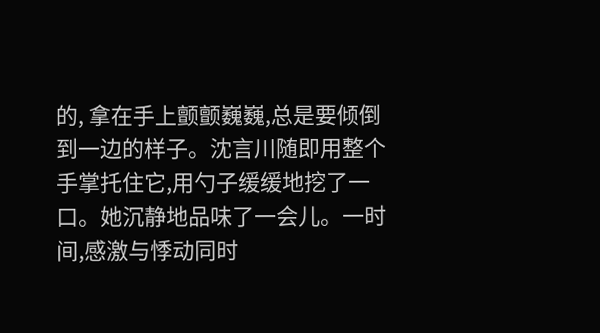的, 拿在手上颤颤巍巍,总是要倾倒到一边的样子。沈言川随即用整个手掌托住它,用勺子缓缓地挖了一口。她沉静地品味了一会儿。一时间,感激与悸动同时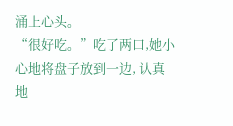涌上心头。
“很好吃。”吃了两口,她小心地将盘子放到一边, 认真地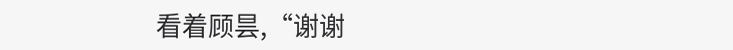看着顾昙,“谢谢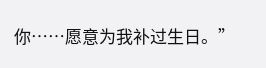你……愿意为我补过生日。”